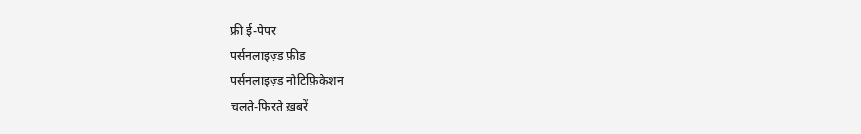फ्री ई-पेपर
पर्सनलाइज़्ड फ़ीड
पर्सनलाइज़्ड नोटिफ़िकेशन
चलते-फिरते ख़बरें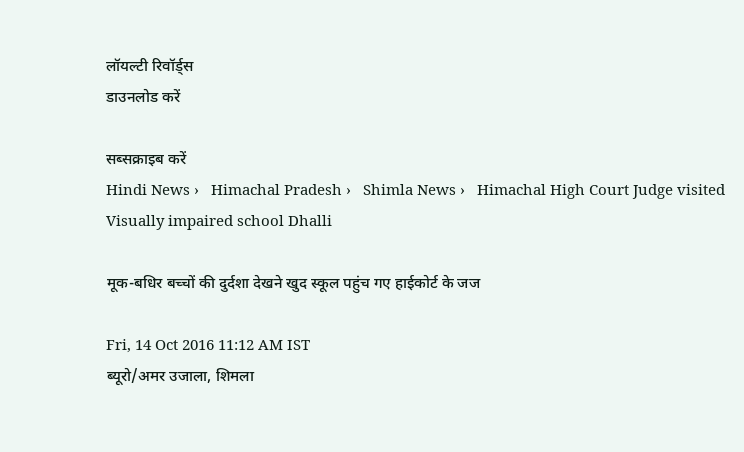लॉयल्टी रिवॉर्ड्स
डाउनलोड करें

सब्सक्राइब करें
Hindi News ›   Himachal Pradesh ›   Shimla News ›   Himachal High Court Judge visited Visually impaired school Dhalli

मूक-बधिर बच्चों की दुर्दशा देखने खुद स्कूल पहुंच गए हाईकोर्ट के जज

Fri, 14 Oct 2016 11:12 AM IST
ब्यूरो/अमर उजाला, शिमला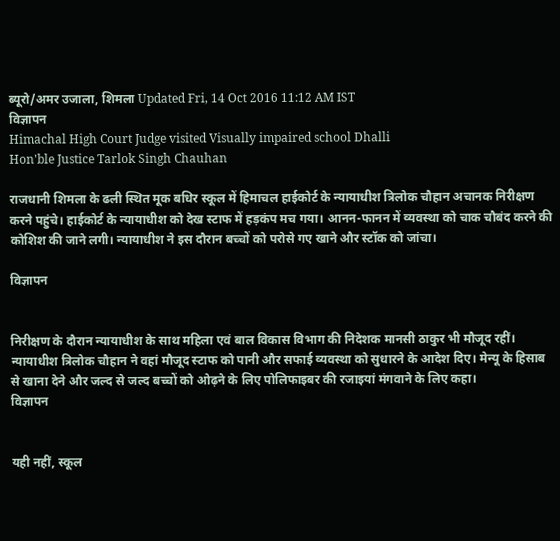ब्यूरो/अमर उजाला, शिमला Updated Fri, 14 Oct 2016 11:12 AM IST
विज्ञापन
Himachal High Court Judge visited Visually impaired school Dhalli
Hon'ble Justice Tarlok Singh Chauhan

राजधानी शिमला के ढली स्थित मूक बधिर स्कूल में हिमाचल हाईकोर्ट के न्यायाधीश त्रिलोक चौहान अचानक निरीक्षण करने पहुंचे। हाईकोर्ट के न्यायाधीश को देख स्टाफ में हड़कंप मच गया। आनन-फानन में व्यवस्था को चाक चौबंद करने की कोशिश की जाने लगी। न्यायाधीश ने इस दौरान बच्चों को परोसे गए खाने और स्टॉक को जांचा।

विज्ञापन


निरीक्षण के दौरान न्यायाधीश के साथ महिला एवं बाल विकास विभाग की निदेशक मानसी ठाकुर भी मौजूद रहीं। न्यायाधीश त्रिलोक चौहान ने वहां मौजूद स्टाफ को पानी और सफाई व्यवस्था को सुधारने के आदेश दिए। मेन्यू के हिसाब से खाना देने और जल्द से जल्द बच्चों को ओढ़ने के लिए पोलिफाइबर की रजाइयां मंगवाने के लिए कहा।
विज्ञापन


यही नहीं, स्कूल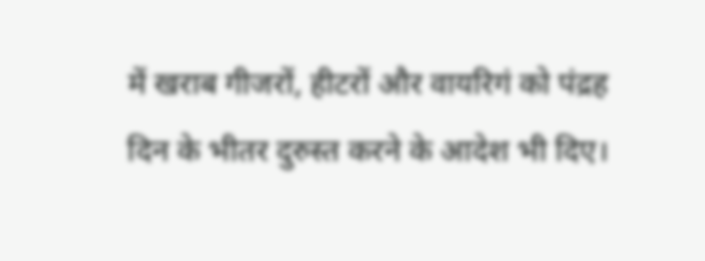में खराब गीजरों, हीटरों और वायरिगं को पंद्रह दिन के भीतर दुरुस्त करने के आदेश भी दिए।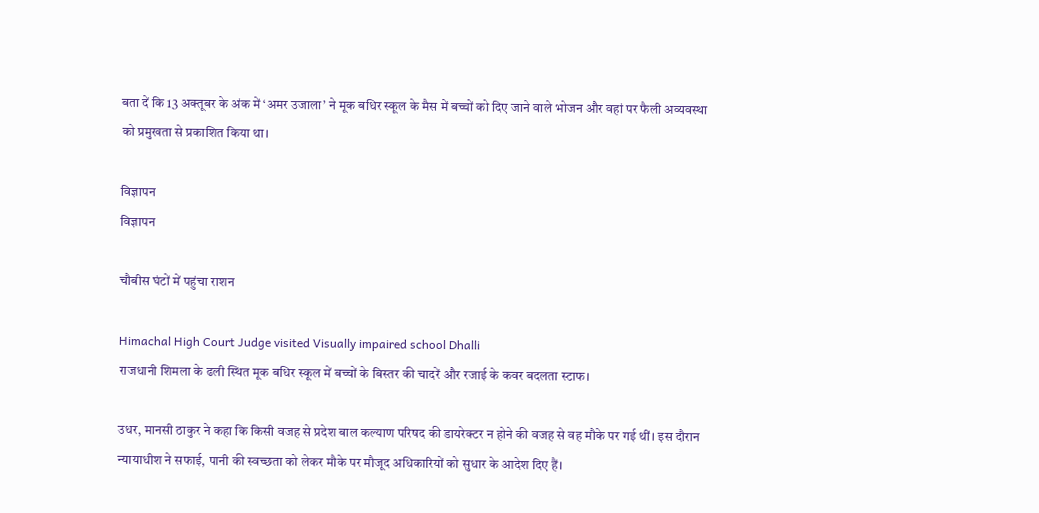बता दें कि 13 अक्तूबर के अंक में ‘अमर उजाला’ ने मूक बधिर स्कूल के मैस में बच्चों को दिए जाने वाले भोजन और वहां पर फैली अव्यवस्था को प्रमुखता से प्रकाशित किया था।

विज्ञापन
विज्ञापन

चौबीस घंटों में पहुंचा राशन

Himachal High Court Judge visited Visually impaired school Dhalli
राजधानी शिमला के ढली स्थित मूक बधिर स्कूल में बच्‍चों के बिस्तर की चादरें और रजाई के कवर बदलता स्टाफ।

उधर, मानसी ठाकुर ने कहा कि किसी वजह से प्रदेश बाल कल्याण परिषद की डायरेक्टर न होने की वजह से वह मौके पर गई थीं। इस दौरान न्यायाधीश ने सफाई, पानी की स्वच्छता को लेकर मौके पर मौजूद अधिकारियों को सुधार के आदेश दिए हैं।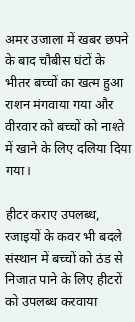अमर उजाला में खबर छपने के बाद चौबीस घंटों के भीतर बच्चों का खत्म हुआ राशन मंगवाया गया और वीरवार को बच्चों को नाश्ते में खाने के लिए दलिया दिया गया।

हीटर कराए उपलब्ध, रजाइयों के कवर भी बदले
संस्थान में बच्चों को ठंड से निजात पाने के लिए हीटरों को उपलब्ध करवाया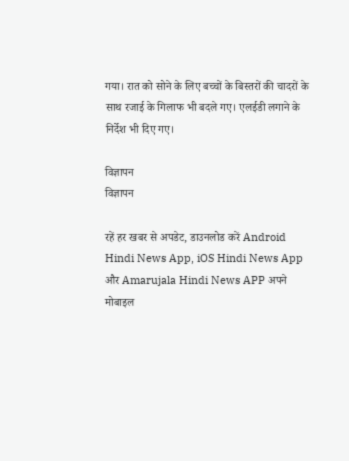गया। रात को सोने के लिए बच्चों के बिस्तरों की चादरों के साथ रजाई के गिलाफ भी बदले गए। एलईडी लगाने के निर्देश भी दिए गए।

विज्ञापन
विज्ञापन

रहें हर खबर से अपडेट, डाउनलोड करें Android Hindi News App, iOS Hindi News App और Amarujala Hindi News APP अपने मोबाइल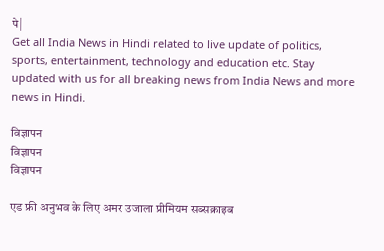पे|
Get all India News in Hindi related to live update of politics, sports, entertainment, technology and education etc. Stay updated with us for all breaking news from India News and more news in Hindi.

विज्ञापन
विज्ञापन
विज्ञापन

एड फ्री अनुभव के लिए अमर उजाला प्रीमियम सब्सक्राइब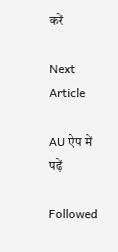करें

Next Article

AU ऐप में पढ़ें

Followed